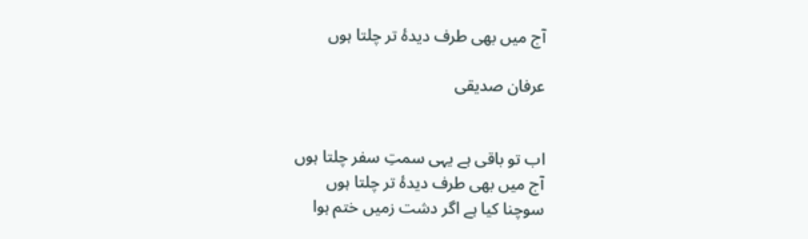آج میں بھی طرف دیدۂ تر چلتا ہوں

عرفان صدیقی


اب تو باقی ہے یہی سمتِ سفر چلتا ہوں
آج میں بھی طرف دیدۂ تر چلتا ہوں
سوچنا کیا ہے اگر دشت زمیں ختم ہوا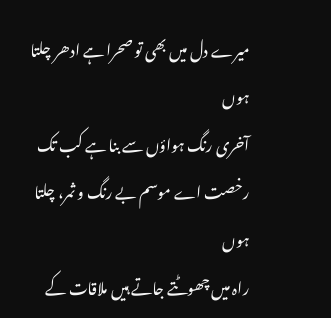میرے دل میں بھی تو صحرا ہے ادھر چلتا ہوں
آخری رنگ ہواؤں سے بنا ہے کب تک
رخصت اے موسم بے رنگ و ثمر، چلتا ہوں
راہ میں چھوٹتے جاتے ہیں ملاقات کے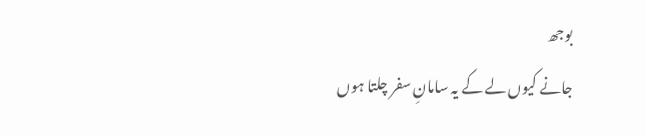بوجھ
جانے کیوں لے کے یہ سامانِ سفر چلتا ہوں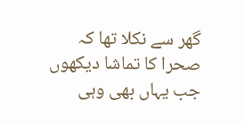گھر سے نکلا تھا کہ صحرا کا تماشا دیکھوں
جب یہاں بھی وہی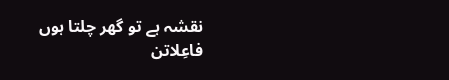نقشہ ہے تو گھر چلتا ہوں
فاعِلاتن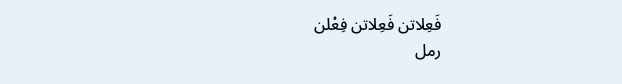فَعِلاتن فَعِلاتن فِعْلن
رمل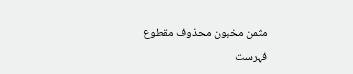مثمن مخبون محذوف مقطوع
فہرست